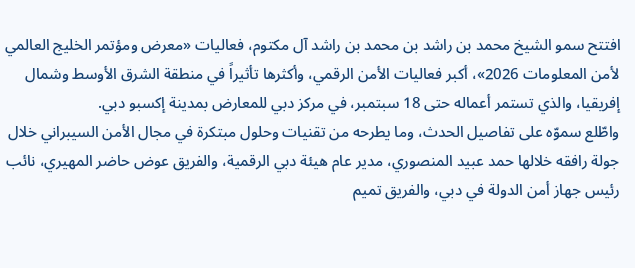افتتح سمو الشيخ محمد بن راشد بن محمد بن راشد آل مكتوم، فعاليات «معرض ومؤتمر الخليج العالمي لأمن المعلومات 2026»، أكبر فعاليات الأمن الرقمي، وأكثرها تأثيراً في منطقة الشرق الأوسط وشمال إفريقيا، والذي تستمر أعماله حتى 18 سبتمبر، في مركز دبي للمعارض بمدينة إكسبو دبي.
واطّلع سموّه على تفاصيل الحدث، وما يطرحه من تقنيات وحلول مبتكرة في مجال الأمن السيبراني خلال جولة رافقه خلالها حمد عبيد المنصوري، مدير عام هيئة دبي الرقمية، والفريق عوض حاضر المهيري، نائب رئيس جهاز أمن الدولة في دبي، والفريق تميم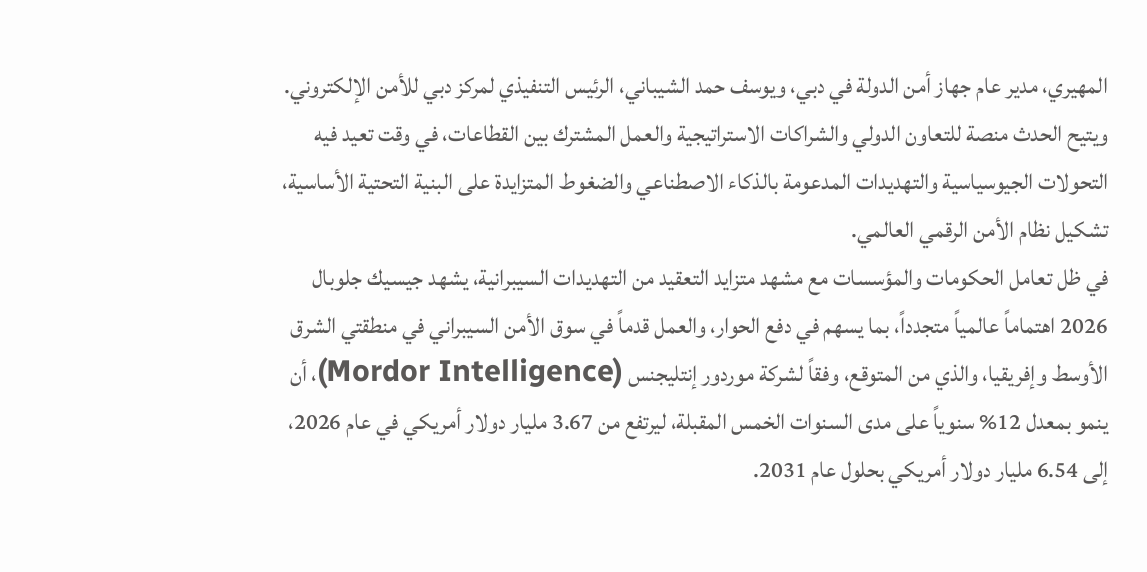المهيري، مدير عام جهاز أمن الدولة في دبي، ويوسف حمد الشيباني، الرئيس التنفيذي لمركز دبي للأمن الإلكتروني.
ويتيح الحدث منصة للتعاون الدولي والشراكات الاستراتيجية والعمل المشترك بين القطاعات، في وقت تعيد فيه التحولات الجيوسياسية والتهديدات المدعومة بالذكاء الاصطناعي والضغوط المتزايدة على البنية التحتية الأساسية، تشكيل نظام الأمن الرقمي العالمي.
في ظل تعامل الحكومات والمؤسسات مع مشهد متزايد التعقيد من التهديدات السيبرانية، يشهد جيسيك جلوبال 2026 اهتماماً عالمياً متجدداً، بما يسهم في دفع الحوار، والعمل قدماً في سوق الأمن السيبراني في منطقتي الشرق الأوسط وإفريقيا، والذي من المتوقع، وفقاً لشركة موردور إنتليجنس (Mordor Intelligence)، أن ينمو بمعدل 12% سنوياً على مدى السنوات الخمس المقبلة، ليرتفع من 3.67 مليار دولار أمريكي في عام 2026، إلى 6.54 مليار دولار أمريكي بحلول عام 2031.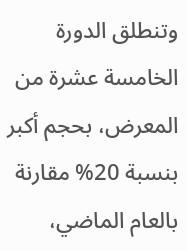وتنطلق الدورة الخامسة عشرة من المعرض، بحجم أكبر بنسبة 20% مقارنة بالعام الماضي،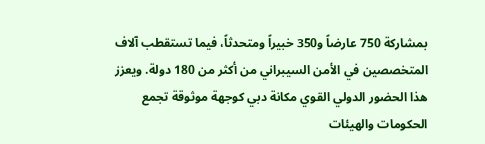بمشاركة 750 عارضاً و350 خبيراً ومتحدثاً، فيما تستقطب آلاف المتخصصين في الأمن السيبراني من أكثر من 180 دولة. ويعزز هذا الحضور الدولي القوي مكانة دبي كوجهة موثوقة تجمع الحكومات والهيئات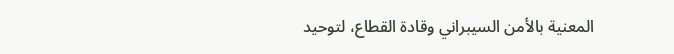المعنية بالأمن السيبراني وقادة القطاع، لتوحيد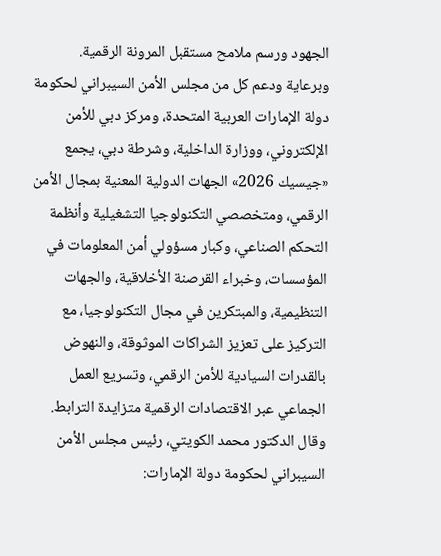الجهود ورسم ملامح مستقبل المرونة الرقمية.
وبرعاية ودعم كل من مجلس الأمن السيبراني لحكومة دولة الإمارات العربية المتحدة، ومركز دبي للأمن الإلكتروني، ووزارة الداخلية، وشرطة دبي، يجمع «جيسيك 2026» الجهات الدولية المعنية بمجال الأمن الرقمي، ومتخصصي التكنولوجيا التشغيلية وأنظمة التحكم الصناعي، وكبار مسؤولي أمن المعلومات في المؤسسات، وخبراء القرصنة الأخلاقية، والجهات التنظيمية، والمبتكرين في مجال التكنولوجيا، مع التركيز على تعزيز الشراكات الموثوقة، والنهوض بالقدرات السيادية للأمن الرقمي، وتسريع العمل الجماعي عبر الاقتصادات الرقمية متزايدة الترابط.
وقال الدكتور محمد الكويتي، رئيس مجلس الأمن السيبراني لحكومة دولة الإمارات: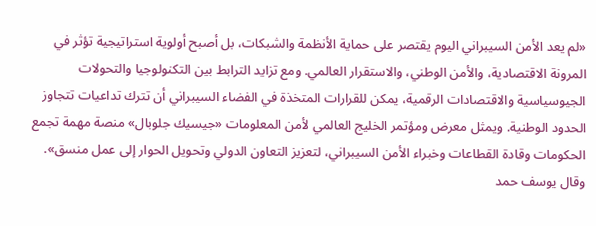«لم يعد الأمن السيبراني اليوم يقتصر على حماية الأنظمة والشبكات، بل أصبح أولوية استراتيجية تؤثر في المرونة الاقتصادية، والأمن الوطني، والاستقرار العالمي. ومع تزايد الترابط بين التكنولوجيا والتحولات الجيوسياسية والاقتصادات الرقمية، يمكن للقرارات المتخذة في الفضاء السيبراني أن تترك تداعيات تتجاوز الحدود الوطنية. ويمثل معرض ومؤتمر الخليج العالمي لأمن المعلومات «جيسيك جلوبال» منصة مهمة تجمع الحكومات وقادة القطاعات وخبراء الأمن السيبراني، لتعزيز التعاون الدولي وتحويل الحوار إلى عمل منسق».
وقال يوسف حمد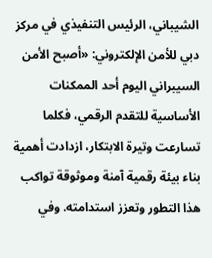الشيباني، الرئيس التنفيذي في مركز دبي للأمن الإلكتروني: «أصبح الأمن السيبراني اليوم أحد الممكنات الأساسية للتقدم الرقمي، فكلما تسارعت وتيرة الابتكار، ازدادت أهمية بناء بيئة رقمية آمنة وموثوقة تواكب هذا التطور وتعزز استدامته. وفي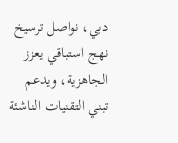دبي، نواصل ترسيخ نهج استباقي يعزز الجاهزية، ويدعم تبني التقنيات الناشئة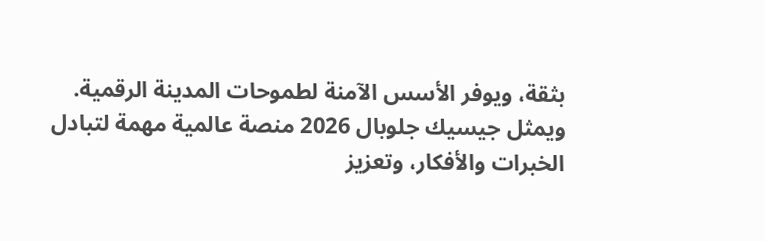بثقة، ويوفر الأسس الآمنة لطموحات المدينة الرقمية. ويمثل جيسيك جلوبال 2026 منصة عالمية مهمة لتبادل الخبرات والأفكار، وتعزيز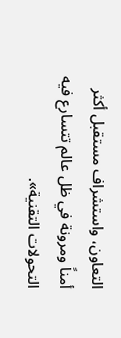التعاون، واستشراف مستقبل أكثر أمناً ومرونة في ظل عالم تتسارع فيه التحولات التقنية».